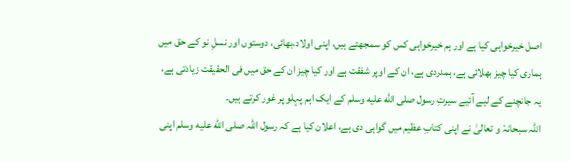اصل خیرخواہی کیا ہے اور ہم خیرخواہی کس کو سمجھتے ہیں، اپنی اولاد،بھائی، دوستوں اور نسلِ نو کے حق میں ہماری کیا چیز بھلائی ہے، ہمدردی ہے، ان کے اوپر شفقت ہے اور کیا چیز ان کے حق میں فی الحقیقت زیادتی ہے، یہ جانچنے کے لیے آئیے سیرتِ رسول صلى الله عليه وسلم کے ایک اہم پہلو پر غور کرتے ہیں۔
اللہ سبحانہٗ و تعالیٰ نے اپنی کتابِ عظیم میں گواہی دی ہے، اعلان کیا ہے کہ رسول اللہ صلى الله عليه وسلم اپنی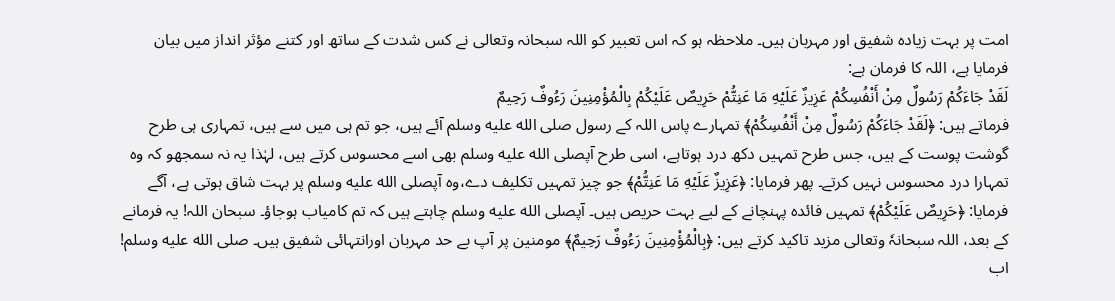امت پر بہت زیادہ شفیق اور مہربان ہیں۔ ملاحظہ ہو کہ اس تعبیر کو اللہ سبحانہ وتعالی نے کس شدت کے ساتھ اور کتنے مؤثر انداز میں بیان فرمایا ہے، اللہ کا فرمان ہے:
لَقَدْ جَاءَكُمْ رَسُولٌ مِنْ أَنْفُسِكُمْ عَزِيزٌ عَلَيْهِ مَا عَنِتُّمْ حَرِيصٌ عَلَيْكُمْ بِالْمُؤْمِنِينَ رَءُوفٌ رَحِيمٌ
فرماتے ہیں: ﴿لَقَدْ جَاءَكُمْ رَسُولٌ مِنْ أَنْفُسِكُمْ﴾ تمہارے پاس اللہ کے رسول صلى الله عليه وسلم آئے ہیں، جو تم ہی میں سے ہیں، تمہاری ہی طرح گوشت پوست کے ہیں، جس طرح تمہیں دکھ درد ہوتاہے، اسی طرح آپصلى الله عليه وسلم بھی اسے محسوس کرتے ہیں، لہٰذا یہ نہ سمجھو کہ وہ تمہارا درد محسوس نہیں کرتے۔ پھر فرمایا: ﴿عَزِيزٌ عَلَيْهِ مَا عَنِتُّمْ﴾ جو چیز تمہیں تکلیف دے،وہ آپصلى الله عليه وسلم پر بہت شاق ہوتی ہے، آگے فرمایا: ﴿حَرِيصٌ عَلَيْكُمْ﴾ تمہیں فائدہ پہنچانے کے لیے بہت حریص ہیں۔ آپصلى الله عليه وسلم چاہتے ہیں کہ تم کامیاب ہوجاؤ۔ سبحان اللہ! یہ فرمانے کے بعد، اللہ سبحانہٗ وتعالی مزید تاکید کرتے ہیں: ﴿بِالْمُؤْمِنِينَ رَءُوفٌ رَحِيمٌ﴾ مومنین پر آپ بے حد مہربان اورانتہائی شفیق ہیں۔ صلى الله عليه وسلم!
اب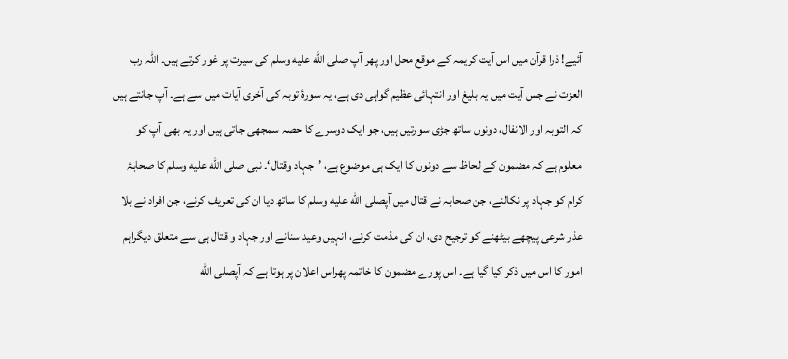آئیے! ذرا قرآن میں اس آیت کریمہ کے موقع محل اور پھر آپ صلى الله عليه وسلم کی سیرت پر غور کرتے ہیں۔ اللہ رب العزت نے جس آیت میں یہ بلیغ اور انتہائی عظیم گواہی دی ہے، یہ سورۂ توبہ کی آخری آیات میں سے ہے۔ آپ جانتے ہیں کہ التوبہ اور الانفال، دونوں ساتھ جڑی سورتیں ہیں، جو ایک دوسرے کا حصہ سمجھی جاتی ہیں اور یہ بھی آپ کو معلوم ہے کہ مضمون کے لحاظ سے دونوں کا ایک ہی موضوع ہے، ’جہاد وقتال‘۔ نبی صلى الله عليه وسلم کا صحابۂ کرام کو جہاد پر نکالنے، جن صحابہ نے قتال میں آپصلى الله عليه وسلم کا ساتھ دیا ان کی تعریف کرنے، جن افراد نے بلا عذر شرعی پیچھے بیٹھنے کو ترجیح دی، ان کی مذمت کرنے، انہیں وعید سنانے اور جہاد و قتال ہی سے متعلق دیگراہم امور کا اس میں ذکر کیا گیا ہے۔ اس پورے مضمون کا خاتمہ پھراس اعلان پر ہوتا ہے کہ آپصلى الله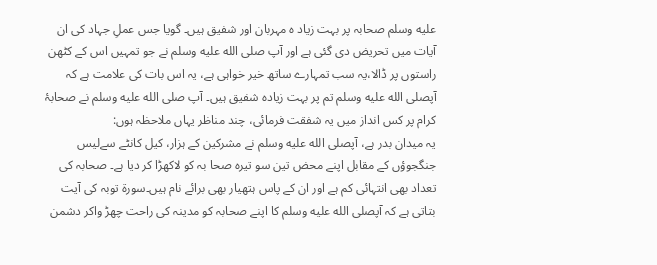عليه وسلم صحابہ پر بہت زیاد ہ مہربان اور شفیق ہیں۔ گویا جس عملِ جہاد کی ان آیات میں تحریض دی گئی ہے اور آپ صلى الله عليه وسلم نے جو تمہیں اس کے کٹھن راستوں پر ڈالا،یہ سب تمہارے ساتھ خیر خواہی ہے، یہ اس بات کی علامت ہے کہ آپصلى الله عليه وسلم تم پر بہت زیادہ شفیق ہیں۔ آپ صلى الله عليه وسلم نے صحابۂ کرام پر کس انداز میں یہ شفقت فرمائی، چند مناظر یہاں ملاحظہ ہوں:
یہ میدان بدر ہے، آپصلى الله عليه وسلم نے مشرکین کے ہزار، کیل کانٹے سےلیس جنگجوؤں کے مقابل اپنے محض تین سو تیرہ صحا بہ کو لاکھڑا کر دیا ہے۔ صحابہ کی تعداد بھی انتہائی کم ہے اور ان کے پاس ہتھیار بھی برائے نام ہیں۔سورۃ توبہ کی آیت بتاتی ہے کہ آپصلى الله عليه وسلم کا اپنے صحابہ کو مدینہ کی راحت چھڑ واکر دشمن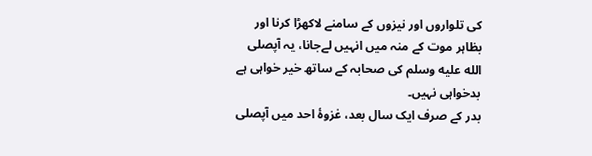کی تلواروں اور نیزوں کے سامنے لاکھڑا کرنا اور بظاہر موت کے منہ میں انہیں لےجانا، یہ آپصلى الله عليه وسلم کی صحابہ کے ساتھ خیر خواہی ہے بدخواہی نہیں۔
بدر کے صرف ایک سال بعد، غزوۂ احد میں آپصلى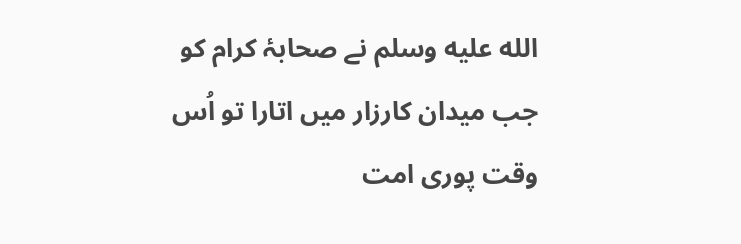الله عليه وسلم نے صحابۂ کرام کو جب میدان کارزار میں اتارا تو اُس وقت پوری امت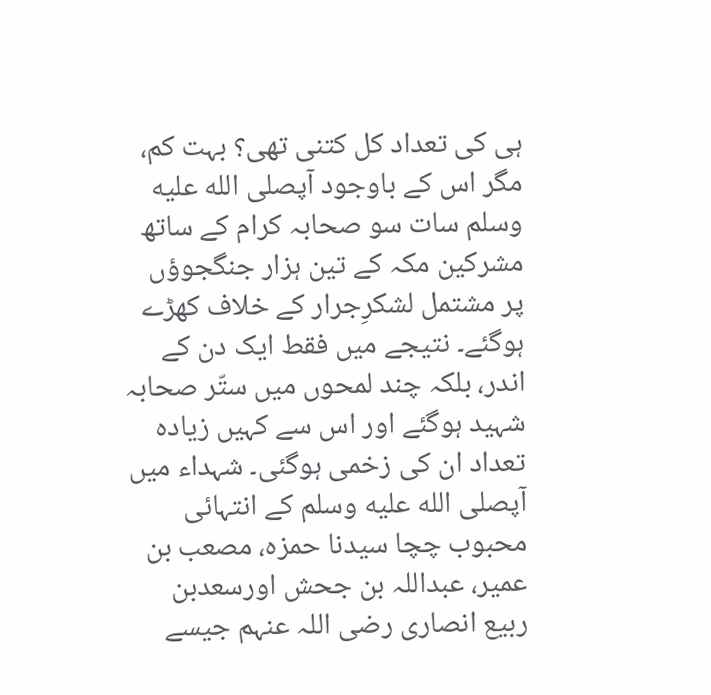ہی کی تعداد کل کتنی تھی؟ بہت کم، مگر اس کے باوجود آپصلى الله عليه وسلم سات سو صحابہ کرام کے ساتھ مشرکین مکہ کے تین ہزار جنگجوؤں پر مشتمل لشکرِجرار کے خلاف کھڑے ہوگئے۔ نتیجے میں فقط ایک دن کے اندر، بلکہ چند لمحوں میں ستّر صحابہ شہید ہوگئے اور اس سے کہیں زیادہ تعداد ان کی زخمی ہوگئی۔ شہداء میں آپصلى الله عليه وسلم کے انتہائی محبوب چچا سیدنا حمزہ، مصعب بن عمیر، عبداللہ بن جحش اورسعدبن ربیع انصاری رضی اللہ عنہم جیسے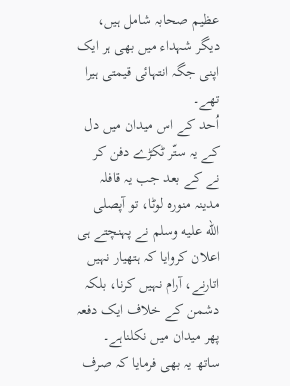عظیم صحابہ شامل ہیں، دیگر شہداء میں بھی ہر ایک اپنی جگہ انتہائی قیمتی ہیرا تھے۔
اُحد کے اس میدان میں دل کے یہ ستّر ٹکڑے دفن کر نے کے بعد جب یہ قافلہ مدینہ منورہ لوٹا، تو آپصلى الله عليه وسلم نے پہنچتے ہی اعلان کروایا کہ ہتھیار نہیں اتارنے، آرام نہیں کرنا، بلکہ دشمن کے خلاف ایک دفعہ پھر میدان میں نکلناہے۔ ساتھ یہ بھی فرمایا کہ صرف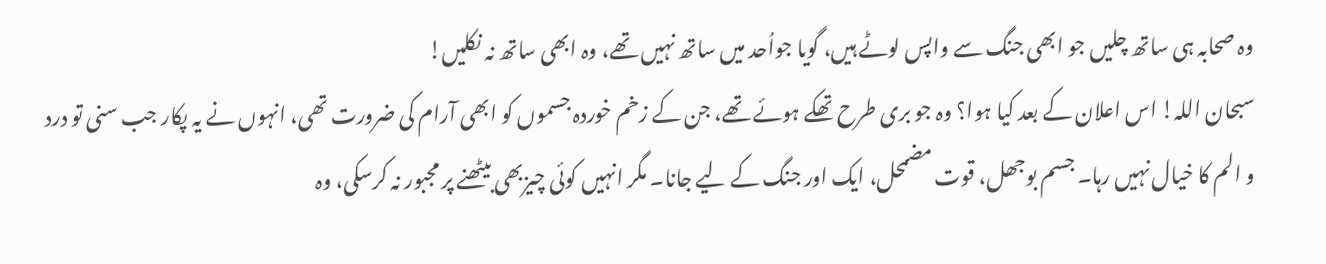وہ صحابہ ہی ساتھ چلیں جو ابھی جنگ سے واپس لوٹے ہیں، گویا جواُحد میں ساتھ نہیں تھے، وہ ابھی ساتھ نہ نکلیں!
سبحان اللہ! اس اعلان کے بعد کیا ہوا؟ وہ جو بری طرح تھکے ہوئے تھے، جن کے زخم خوردہ جسموں کو ابھی آرام کی ضرورت تھی، انہوں نے یہ پکار جب سنی تو درد و الم کا خیال نہیں رہا۔ جسم بوجھل، قوت مضمحل، ایک اور جنگ کے لیے جانا۔ مگر انہیں کوئی چیزبھی بیٹھنے پر مجبور نہ کرسکی، وہ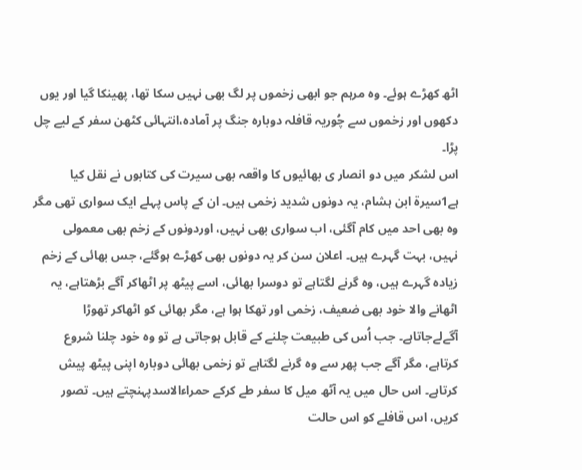اٹھ کھڑے ہوئے۔ وہ مرہم جو ابھی زخموں پر لگ بھی نہیں سکا تھا، پھینکا گیا اور یوں دکھوں اور زخموں سے چُوریہ قافلہ دوبارہ جنگ پر آمادہ،انتہائی کٹھن سفر کے لیے چل پڑا۔
اس لشکر میں دو انصار ی بھائیوں کا واقعہ بھی سیرت کی کتابوں نے نقل کیا ہے1سیرۃ ابن ہشام، یہ دونوں شدید زخمی ہیں۔ ان کے پاس پہلے ایک سواری تھی مگر وہ بھی احد میں کام آگئی، اب سواری بھی نہیں، اوردونوں کے زخم بھی معمولی نہیں، بہت گہرے ہیں۔ اعلان سن کر یہ دونوں بھی کھڑے ہوگئے، جس بھائی کے زخم زیادہ گہرے ہیں، وہ گرنے لگتاہے تو دوسرا بھائی، اسے پیٹھ پر اٹھاکر آگے بڑھتاہے، یہ اٹھانے والا خود بھی ضعیف، زخمی اور تھکا ہوا ہے، مگر بھائی کو اٹھاکر تھوڑا آگےلےجاتاہے۔ جب اُس کی طبیعت چلنے کے قابل ہوجاتی ہے تو وہ خود چلنا شروع کرتاہے، مگر آگے جب پھر سے وہ گرنے لگتاہے تو زخمی بھائی دوبارہ اپنی پیٹھ پیش کرتاہے۔ اس حال میں یہ آٹھ میل کا سفر طے کرکے حمراءالاسدپہنچتے ہیں۔ تصور کریں، اس قافلے کو اس حالت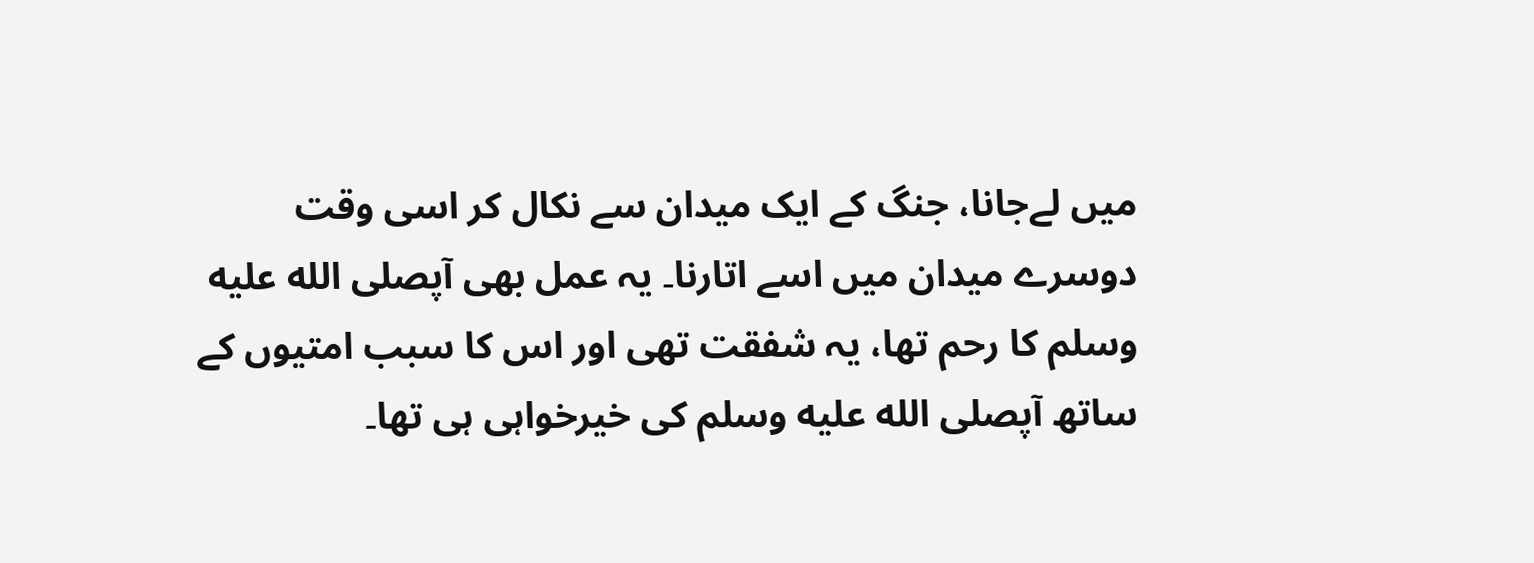میں لےجانا، جنگ کے ایک میدان سے نکال کر اسی وقت دوسرے میدان میں اسے اتارنا۔ یہ عمل بھی آپصلى الله عليه وسلم کا رحم تھا، یہ شفقت تھی اور اس کا سبب امتیوں کے ساتھ آپصلى الله عليه وسلم کی خیرخواہی ہی تھا۔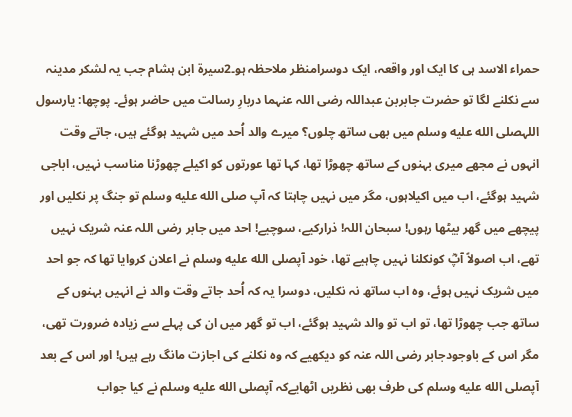حمراء الاسد ہی کا ایک اور واقعہ، ایک دوسرامنظر ملاحظہ ہو۔2سیرۃ ابن ہشام جب یہ لشکر مدینہ سے نکلنے لگا تو حضرت جابربن عبداللہ رضی اللہ عنہما دربارِ رسالت میں حاضر ہوئے۔ پوچھا: یارسول اللہصلى الله عليه وسلم میں بھی ساتھ چلوں؟ میرے والد اُحد میں شہید ہوگئے ہیں، جاتے وقت انہوں نے مجھے میری بہنوں کے ساتھ چھوڑا تھا، کہا تھا عورتوں کو اکیلے چھوڑنا مناسب نہیں، اباجی شہید ہوگئے، اب میں اکیلاہوں، مگر میں نہیں چاہتا کہ آپ صلى الله عليه وسلم تو جنگ پر نکلیں اور پیچھے میں گھر بیٹھا رہوں! سبحان اللہ! ذرارکیے، سوچیے! احد میں جابر رضی اللہ عنہ شریک نہیں تھے، اب اصولاً آپؓ کونکلنا نہیں چاہیے تھا، خود آپصلى الله عليه وسلم نے اعلان کروایا تھا کہ جو احد میں شریک نہیں ہوئے، وہ اب ساتھ نہ نکلیں، دوسرا یہ کہ اُحد جاتے وقت والد نے انہیں بہنوں کے ساتھ جب چھوڑا تھا، تو اب تو والد شہید ہوگئے، اب تو گھر میں ان کی پہلے سے زیادہ ضرورت تھی، مگر اس کے باوجودجابر رضی اللہ عنہ کو دیکھیے کہ وہ نکلنے کی اجازت مانگ رہے ہیں! اور اس کے بعد آپصلى الله عليه وسلم کی طرف بھی نظریں اٹھایےکہ آپصلى الله عليه وسلم نے کیا جواب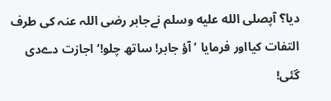دیا؟ آپصلى الله عليه وسلم نےجابر رضی اللہ عنہ کی طرف التفات کیااور فرمایا ’آؤ جابر! ساتھ چلو!‘ اجازت دےدی گئی!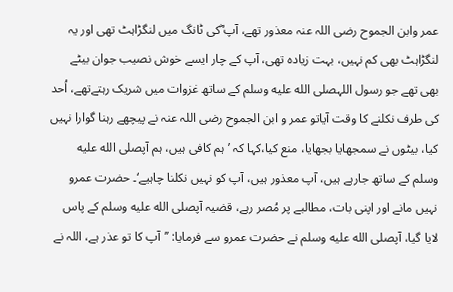عمر وابن الجموح رضی اللہ عنہ معذور تھے، آپ ؓکی ٹانگ میں لنگڑاہٹ تھی اور یہ لنگڑاہٹ بھی کم نہیں، بہت زیادہ تھی، آپ کے چار ایسے خوش نصیب جوان بیٹے بھی تھے جو رسول اللہصلى الله عليه وسلم کے ساتھ غزوات میں شریک رہتےتھے، اُحد کی طرف نکلنے کا وقت آیاتو عمر و ابن الجموح رضی اللہ عنہ نے پیچھے رہنا گوارا نہیں کیا، بیٹوں نے سمجھایا بجھایا، منع کیا،کہا کہ ’ہم کافی ہیں، ہم آپصلى الله عليه وسلم کے ساتھ جارہے ہیں، آپ معذور ہیں، آپ کو نہیں نکلنا چاہیے‘۔ حضرت عمرو نہیں مانے اور اپنی بات، مطالبے پر مُصر رہے، قضیہ آپصلى الله عليه وسلم کے پاس لایا گیا، آپصلى الله عليه وسلم نے حضرت عمرو سے فرمایا: ’’آپ کا تو عذر ہے، اللہ نے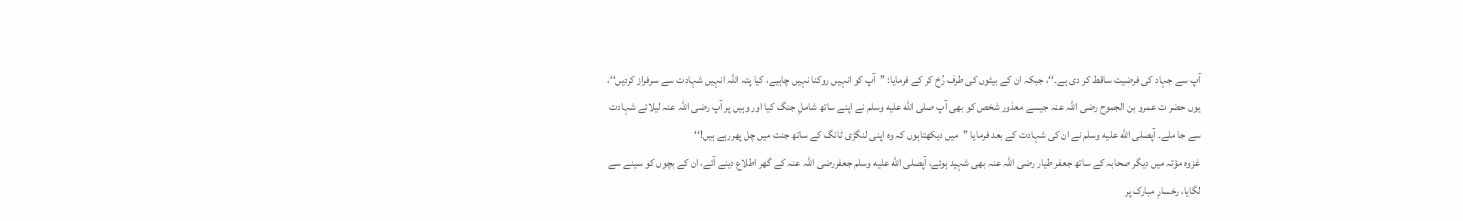آپ سے جہاد کی فرضیت ساقط کر دی ہے۔‘‘، جبکہ ان کے بیٹوں کی طرف رُخ کر کے فرمایا: ’’آپ کو انہیں روکنا نہیں چاہیے، کیا پتہ اللہ انہیں شہادت سے سرفراز کردیں‘‘، یوں حضر ت عمرو بن الجموح رضی اللہ عنہ جیسے معذور شخص کو بھی آپ صلى الله عليه وسلم نے اپنے ساتھ شاملِ جنگ کیا اور وہیں پر آپ رضی اللہ عنہ لیلائے شہادت سے جا ملے۔ آپصلى الله عليه وسلم نے ان کی شہادت کے بعد فرمایا ’’میں دیکھتاہوں کہ وہ اپنی لنگڑی ٹانگ کے ساتھ جنت میں چل پھررہے ہیں!‘‘
غزوہ مؤتہ میں دیگر صحابہ کے ساتھ جعفر طیار رضی اللہ عنہ بھی شہید ہوئے، آپصلى الله عليه وسلم جعفررضی اللہ عنہ کے گھر اطلاع دینے آئے، ان کے بچوں کو سینے سے لگایا، رخسارِ مبارک پر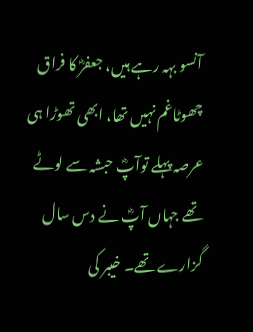آنسو بہہ رہے ہیں، جعفرؓ کا فراق چھوٹاغم نہیں تھا، ابھی تھوڑا ہی عرصہ پہلے توآپؓ حبشہ سے لوٹے تھے جہاں آپؓ نے دس سال گزارے تھے۔ خیبر کی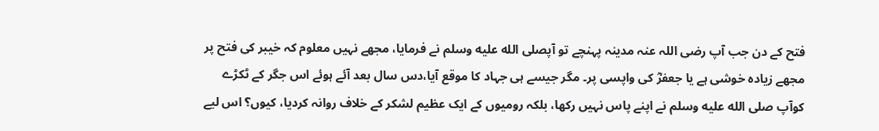فتح کے دن جب آپ رضی اللہ عنہ مدینہ پہنچے تو آپصلى الله عليه وسلم نے فرمایا، مجھے نہیں معلوم کہ خیبر کی فتح پر مجھے زیادہ خوشی ہے یا جعفرؓ کی واپسی پر۔ مگر جیسے ہی جہاد کا موقع آیا،دس سال بعد آئے ہوئے اس جگر کے ٹکڑے کوآپ صلى الله عليه وسلم نے اپنے پاس نہیں رکھا، بلکہ رومیوں کے ایک عظیم لشکر کے خلاف روانہ کردیا، کیوں؟ اس لیے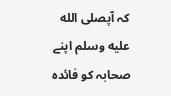کہ آپصلى الله عليه وسلم اپنے صحابہ کو فائدہ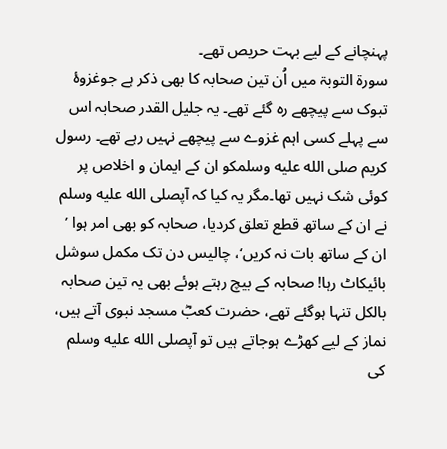پہنچانے کے لیے بہت حریص تھے۔
سورۃ التوبۃ میں اُن تین صحابہ کا بھی ذکر ہے جوغزوۂ تبوک سے پیچھے رہ گئے تھے۔ یہ جلیل القدر صحابہ اس سے پہلے کسی اہم غزوے سے پیچھے نہیں رہے تھے۔ رسول کریم صلى الله عليه وسلمکو ان کے ایمان و اخلاص پر کوئی شک نہیں تھا۔مگر یہ کیا کہ آپصلى الله عليه وسلم نے ان کے ساتھ قطع تعلق کردیا، صحابہ کو بھی امر ہوا ’ ان کے ساتھ بات نہ کریں‘، چالیس دن تک مکمل سوشل بائیکاٹ رہا! صحابہ کے بیچ رہتے ہوئے بھی یہ تین صحابہ بالکل تنہا ہوگئے تھے، حضرت کعبؓ مسجد نبوی آتے ہیں، نماز کے لیے کھڑے ہوجاتے ہیں تو آپصلى الله عليه وسلم کی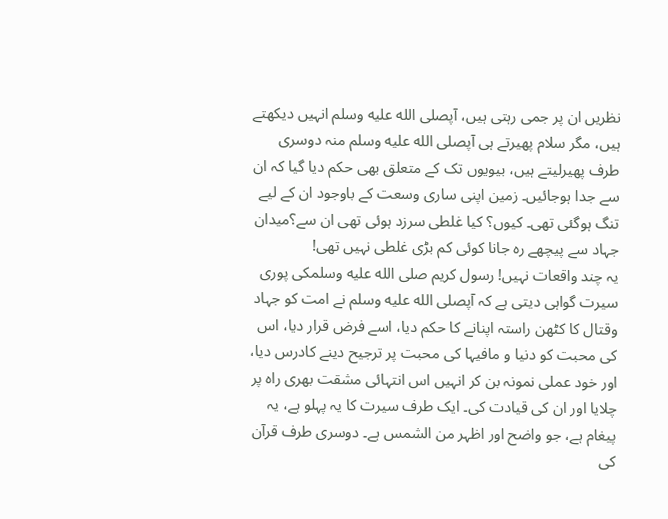نظریں ان پر جمی رہتی ہیں، آپصلى الله عليه وسلم انہیں دیکھتے ہیں، مگر سلام پھیرتے ہی آپصلى الله عليه وسلم منہ دوسری طرف پھیرلیتے ہیں، بیویوں تک کے متعلق بھی حکم دیا گیا کہ ان سے جدا ہوجائیں۔ زمین اپنی ساری وسعت کے باوجود ان کے لیے تنگ ہوگئی تھی۔ کیوں؟ کیا غلطی سرزد ہوئی تھی ان سے؟میدان جہاد سے پیچھے رہ جانا کوئی کم بڑی غلطی نہیں تھی!
یہ چند واقعات نہیں! رسول کریم صلى الله عليه وسلمکی پوری سیرت گواہی دیتی ہے کہ آپصلى الله عليه وسلم نے امت کو جہاد وقتال کا کٹھن راستہ اپنانے کا حکم دیا، اسے فرض قرار دیا، اس کی محبت کو دنیا و مافیہا کی محبت پر ترجیح دینے کادرس دیا، اور خود عملی نمونہ بن کر انہیں اس انتہائی مشقت بھری راہ پر چلایا اور ان کی قیادت کی۔ ایک طرف سیرت کا یہ پہلو ہے، یہ پیغام ہے، جو واضح اور اظہر من الشمس ہے۔ دوسری طرف قرآن کی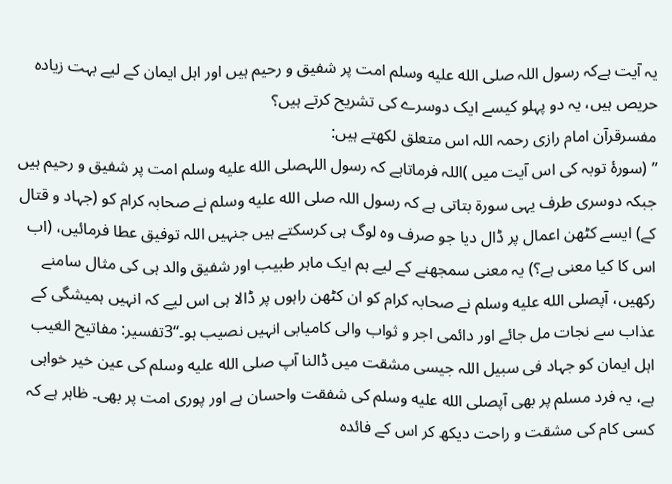یہ آیت ہےکہ رسول اللہ صلى الله عليه وسلم امت پر شفیق و رحیم ہیں اور اہل ایمان کے لیے بہت زیادہ حریص ہیں، یہ دو پہلو کیسے ایک دوسرے کی تشریح کرتے ہیں؟
مفسرقرآن امام رازی رحمہ اللہ اس متعلق لکھتے ہیں:
’’ (سورۂ توبہ کی اس آیت میں )اللہ فرماتاہے کہ رسول اللہصلى الله عليه وسلم امت پر شفیق و رحیم ہیں جبکہ دوسری طرف یہی سورۃ بتاتی ہے کہ رسول اللہ صلى الله عليه وسلم نے صحابہ کرام کو (جہاد و قتال کے) ایسے کٹھن اعمال پر ڈال دیا جو صرف وہ لوگ ہی کرسکتے ہیں جنہیں اللہ توفیق عطا فرمائیں، (اب اس کا کیا معنی ہے؟) یہ معنی سمجھنے کے لیے ہم ایک ماہر طبیب اور شفیق والد ہی کی مثال سامنے رکھیں، آپصلى الله عليه وسلم نے صحابہ کرام کو ان کٹھن راہوں پر ڈالا ہی اس لیے کہ انہیں ہمیشگی کے عذاب سے نجات مل جائے اور دائمی اجر و ثواب والی کامیابی انہیں نصیب ہو۔‘‘3تفسير: مفاتيح الغيب
اہل ایمان کو جہاد فی سبیل اللہ جیسی مشقت میں ڈالنا آپ صلى الله عليه وسلم کی عین خیر خواہی ہے، یہ فرد مسلم پر بھی آپصلى الله عليه وسلم کی شفقت واحسان ہے اور پوری امت پر بھی۔ ظاہر ہے کہ کسی کام کی مشقت و راحت دیکھ کر اس کے فائدہ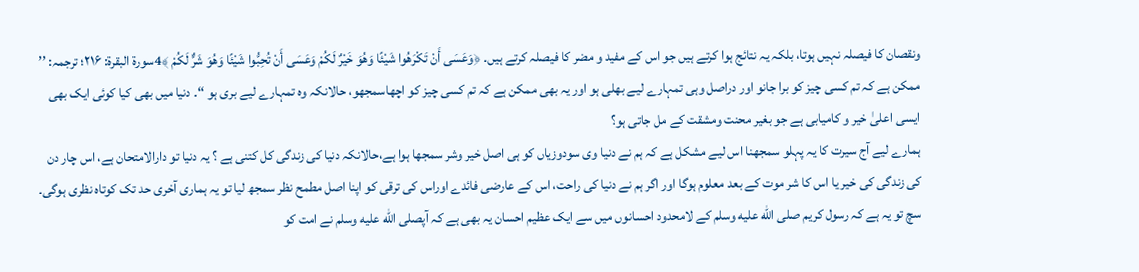ونقصان کا فیصلہ نہیں ہوتا، بلکہ یہ نتائج ہوا کرتے ہیں جو اس کے مفید و مضر کا فیصلہ کرتے ہیں۔ ﴿وَعَسَى أَنْ تَكْرَهُوا شَيْئًا وَهُوَ خَيْرٌ لَكُمْ وَعَسَى أَنْ تُحِبُّوا شَيْئًا وَهُوَ شَرٌّ لَكُمْ ﴾4سورۃ البقرۃ: ۲۱۶؛ ترجمہ: ’’ ممکن ہے کہ تم کسی چیز کو برا جانو اور دراصل وہی تمہارے لیے بھلی ہو اور یہ بھی ممکن ہے کہ تم کسی چیز کو اچھاسمجھو، حالانکہ وہ تمہارے لیے بری ہو ‘‘۔ دنیا میں بھی کیا کوئی ایک بھی ایسی اعلیٰ خیر و کامیابی ہے جو بغیر محنت ومشقت کے مل جاتی ہو؟
ہمارے لیے آج سیرت کا یہ پہلو سمجھنا اس لیے مشکل ہے کہ ہم نے دنیا وی سودوزیاں کو ہی اصل خیر وشر سمجھا ہوا ہے،حالانکہ دنیا کی زندگی کل کتنی ہے ؟ یہ دنیا تو دارالامتحان ہے، اس چار دن کی زندگی کی خیر یا اس کا شر موت کے بعد معلوم ہوگا اور اگر ہم نے دنیا کی راحت، اس کے عارضی فائدے اوراس کی ترقی کو اپنا اصل مطمح نظر سمجھ لیا تو یہ ہماری آخری حد تک کوتاہ نظری ہوگی۔ سچ تو یہ ہے کہ رسول کریم صلى الله عليه وسلم کے لامحدود احسانوں میں سے ایک عظیم احسان یہ بھی ہے کہ آپصلى الله عليه وسلم نے امت کو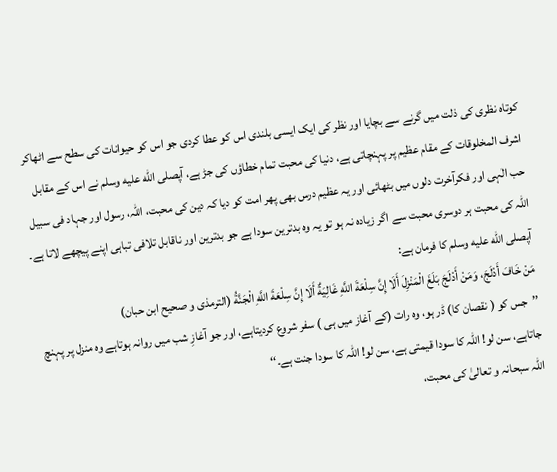کوتاہ نظری کی ذلت میں گرنے سے بچایا اور نظر کی ایک ایسی بلندی اس کو عطا کردی جو اس کو حیوانات کی سطح سے اٹھاکر اشرف المخلوقات کے مقام عظیم پر پہنچاتی ہے، دنیا کی محبت تمام خطاؤں کی جڑ ہے، آپصلى الله عليه وسلم نے اس کے مقابل حب الٰہی اور فکرآخرت دلوں میں بٹھائی اور یہ عظیم درس بھی پھر امت کو دیا کہ دین کی محبت، اللہ، رسول اور جہاد فی سبیل اللہ کی محبت ہر دوسری محبت سے اگر زیادہ نہ ہو تو یہ وہ بدترین سودا ہے جو بدترین اور ناقابل تلافی تباہی اپنے پیچھے لاتا ہے۔
آپصلى الله عليه وسلم کا فرمان ہے:
مَنْ خَافَ أَدْلَجَ، وَمَنْ أَدْلَجَ بَلَغَ الْمَنْزِلَ أَلَا إِنَّ سِلْعَةَ اللَّهِ غَالِيَةٌ أَلَا إِنَّ سِلْعَةَ اللَّهِ الْجَنَّةُ (الترمذی و صحیح ابن حبان)
’’جس کو ( نقصان کا) ڈر ہو، وہ رات (کے آغاز میں ہی ) سفر شروع کردیتاہے، اور جو آغازِ شب میں روانہ ہوتاہے وہ منزل پر پہنچ جاتاہے، سن لو! اللہ کا سودا قیمتی ہے، سن لو! اللہ کا سودا جنت ہے۔‘‘
اللہ سبحانہ و تعالیٰ کی محبت،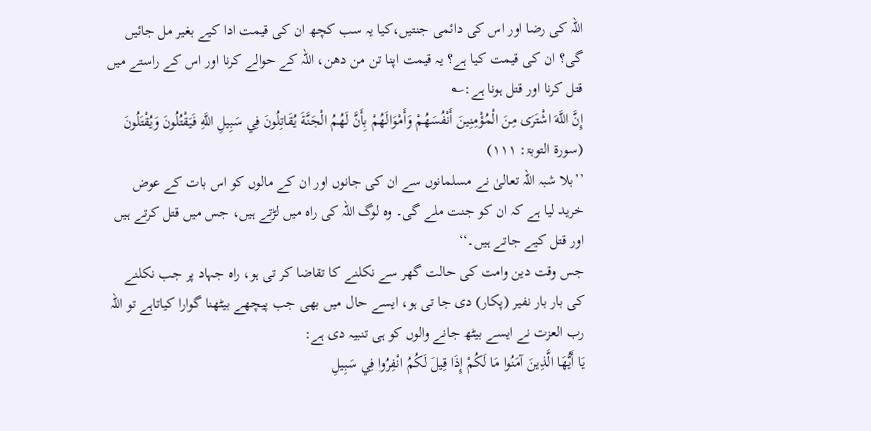اللہ کی رضا اور اس کی دائمی جنتیں،کیا یہ سب کچھ ان کی قیمت ادا کیے بغیر مل جائیں گی؟ ان کی قیمت کیا ہے؟ یہ قیمت اپنا تن من دھن، اللہ کے حوالے کرنا اور اس کے راستے میں قتل کرنا اور قتل ہونا ہے:؎
إِنَّ اللَّهَ اشْتَرَى مِنَ الْمُؤْمِنِينَ أَنْفُسَهُمْ وَأَمْوَالَهُمْ بِأَنَّ لَهُمُ الْجَنَّةَ يُقَاتِلُونَ فِي سَبِيلِ اللَّهِ فَيَقْتُلُونَ وَيُقْتَلُونَ (سورۃ التوبۃ: ۱۱۱)
’’بلا شبہ اللہ تعالیٰ نے مسلمانوں سے ان کی جانوں اور ان کے مالوں کو اس بات کے عوض خرید لیا ہے کہ ان کو جنت ملے گی۔ وہ لوگ اللہ کی راہ میں لڑتے ہیں، جس میں قتل کرتے ہیں اور قتل کیے جاتے ہیں۔‘‘
جس وقت دین وامت کی حالت گھر سے نکلنے کا تقاضا کر تی ہو، راہ جہاد پر جب نکلنے کی بار بار نفیر (پکار) دی جا تی ہو، ایسے حال میں بھی جب پیچھے بیٹھنا گوارا کیاتاہے تو اللہ رب العزت نے ایسے بیٹھ جانے والوں کو ہی تنبیہ دی ہے:
يَا أَيُّهَا الَّذِينَ آمَنُوا مَا لَكُمْ إِذَا قِيلَ لَكُمُ انْفِرُوا فِي سَبِيلِ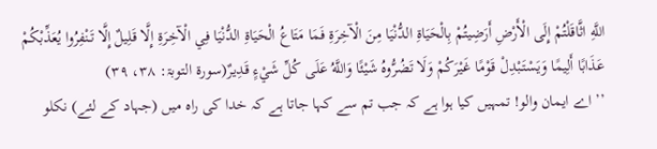اللَّهِ اثَّاقَلْتُمْ إِلَى الْأَرْضِ أَرَضِيتُمْ بِالْحَيَاةِ الدُّنْيَا مِنَ الْآخِرَةِ فَمَا مَتَاعُ الْحَيَاةِ الدُّنْيَا فِي الْآخِرَةِ إِلَّا قَلِيلٌ إِلَّا تَنْفِرُوا يُعَذِّبْكُمْ عَذَابًا أَلِيمًا وَيَسْتَبْدِلْ قَوْمًا غَيْرَكُمْ وَلَا تَضُرُّوهُ شَيْئًا وَاللَّهُ عَلَى كُلِّ شَيْءٍ قَدِيرٌ(سورۃ التوبۃ: ۳۸، ۳۹)
’’ اے ایمان والو! تمہیں کیا ہوا ہے کہ جب تم سے کہا جاتا ہے کہ خدا کی راہ میں (جہاد کے لئے) نکلو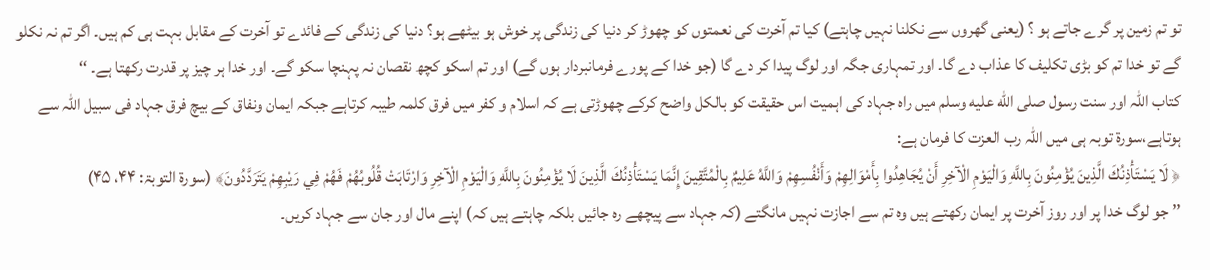تو تم زمین پر گرے جاتے ہو ؟ (یعنی گھروں سے نکلنا نہیں چاہتے) کیا تم آخرت کی نعمتوں کو چھوڑ کر دنیا کی زندگی پر خوش ہو بیٹھے ہو؟ دنیا کی زندگی کے فائدے تو آخرت کے مقابل بہت ہی کم ہیں۔ اگر تم نہ نکلو گے تو خدا تم کو بڑی تکلیف کا عذاب دے گا۔ اور تمہاری جگہ اور لوگ پیدا کر دے گا (جو خدا کے پورے فرمانبردار ہوں گے) اور تم اسکو کچھ نقصان نہ پہنچا سکو گے۔ اور خدا ہر چیز پر قدرت رکھتا ہے۔ ‘‘
کتاب اللہ اور سنت رسول صلى الله عليه وسلم میں راہ جہاد کی اہمیت اس حقیقت کو بالکل واضح کرکے چھوڑتی ہے کہ اسلام و کفر میں فرق کلمہ طیبہ کرتاہے جبکہ ایمان ونفاق کے بیچ فرق جہاد فی سبیل اللہ سے ہوتاہے،سورۃ توبہ ہی میں اللہ رب العزت کا فرمان ہے:
﴿ لَا يَسْتَأْذِنُكَ الَّذِينَ يُؤْمِنُونَ بِاللَّهِ وَالْيَوْمِ الْآخِرِ أَنْ يُجَاهِدُوا بِأَمْوَالِهِمْ وَأَنْفُسِهِمْ وَاللَّهُ عَلِيمٌ بِالْمُتَّقِينَ إِنَّمَا يَسْتَأْذِنُكَ الَّذِينَ لَا يُؤْمِنُونَ بِاللَّهِ وَالْيَوْمِ الْآخِرِ وَارْتَابَتْ قُلُوبُهُمْ فَهُمْ فِي رَيْبِهِمْ يَتَرَدَّدُونَ﴾ (سورۃ التوبۃ: ۴۴، ۴۵)
’’ جو لوگ خدا پر اور روز آخرت پر ایمان رکھتے ہیں وہ تم سے اجازت نہیں مانگتے (کہ جہاد سے پیچھے رہ جائیں بلکہ چاہتے ہیں کہ) اپنے مال اور جان سے جہاد کریں۔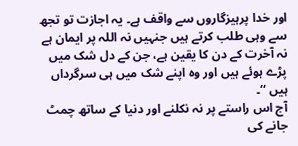اور خدا پرہیزگاروں سے واقف ہے۔ یہ اجازت تو تجھ سے وہی طلب کرتے ہیں جنہیں نہ اللہ پر ایمان ہے نہ آخرت کے دن کا یقین ہے، جن کے دل شک میں پڑے ہوئے ہیں اور وہ اپنے شک میں ہی سرگرداں ہیں ‘‘۔
آج اس راستے پر نہ نکلنے اور دنیا کے ساتھ چمٹ جانے کی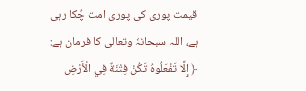قیمت پوری کی پوری امت چُکا رہی ہے، اللہ سبحانہٗ وتعالی کا فرمان ہے: ﴿ إِلَّا تَفْعَلُوهُ تَكُنْ فِتْنَةٌ فِي الْأَرْضِ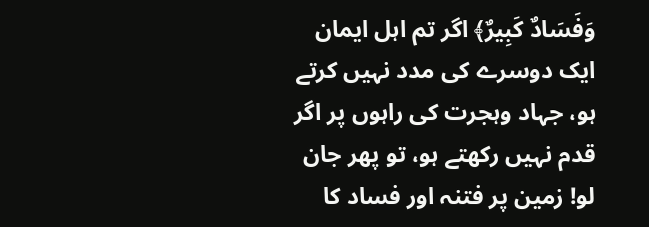وَفَسَادٌ كَبِيرٌ﴾ اگر تم اہل ایمان ایک دوسرے کی مدد نہیں کرتے ہو، جہاد وہجرت کی راہوں پر اگر قدم نہیں رکھتے ہو، تو پھر جان لو! زمین پر فتنہ اور فساد کا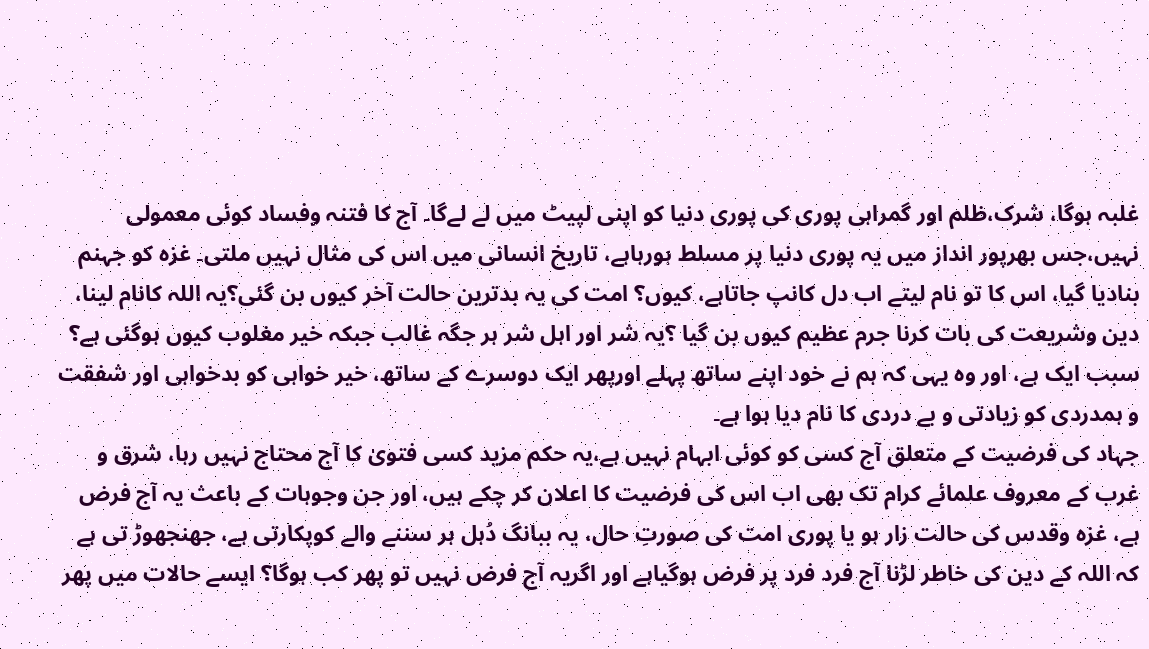غلبہ ہوگا، شرک،ظلم اور گمراہی پوری کی پوری دنیا کو اپنی لپیٹ میں لے لےگا۔ آج کا فتنہ وفساد کوئی معمولی نہیں،جس بھرپور انداز میں یہ پوری دنیا پر مسلط ہورہاہے، تاریخ انسانی میں اس کی مثال نہیں ملتی۔ غزہ کو جہنم بنادیا گیا، اس کا تو نام لیتے اب دل کانپ جاتاہے، کیوں؟ امت کی یہ بدترین حالت آخر کیوں بن گئی؟یہ اللہ کانام لینا، دین وشریعت کی بات کرنا جرم عظیم کیوں بن گیا ؟یہ شر اور اہل شر ہر جگہ غالب جبکہ خیر مغلوب کیوں ہوگئی ہے؟ سبب ایک ہے، اور وہ یہی کہ ہم نے خود اپنے ساتھ پہلے اورپھر ایک دوسرے کے ساتھ، خیر خواہی کو بدخواہی اور شفقت و ہمدردی کو زیادتی و بے دردی کا نام دیا ہوا ہے۔
جہاد کی فرضیت کے متعلق آج کسی کو کوئی ابہام نہیں ہے،یہ حکم مزید کسی فتویٰ کا آج محتاج نہیں رہا، شرق و غرب کے معروف علمائے کرام تک بھی اب اس کی فرضیت کا اعلان کر چکے ہیں، اور جن وجوہات کے باعث یہ آج فرض ہے، غزہ وقدس کی حالت زار ہو یا پوری امت کی صورتِ حال، یہ ببانگ دُہل ہر سننے والے کوپکارتی ہے، جھنجھوڑ تی ہے کہ اللہ کے دین کی خاطر لڑنا آج فرد فرد پر فرض ہوگیاہے اور اگریہ آج فرض نہیں تو پھر کب ہوگا؟ ایسے حالات میں پھر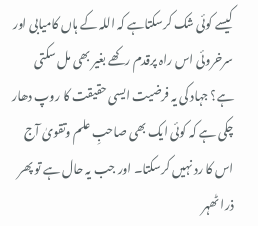کیسے کوئی شک کرسکتاہے کہ اللہ کے ہاں کامیابی اور سرخروئی اس راہ پرقدم رکھے بغیر بھی مل سکتی ہے؟ جہاد کی یہ فرضیت ایسی حقیقت کا روپ دھار چکی ہے کہ کوئی ایک بھی صاحبِ علم وتقویٰ آج اس کا رد نہیں کرسکتا۔ اور جب یہ حال ہے تو پھر ذرا ٹھہر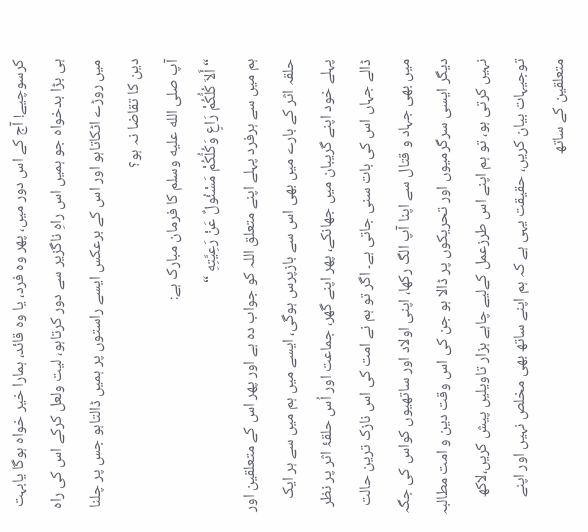کرسوچیے! آج کے اس دور میں، پھر وہ فرد، یا وہ قائد، ہمارا خیر خواہ ہوگا یابہت ہی بڑا بدخواہ جو ہمیں اس راہِ ناگزیر سے دور کرتاہو، لیت ولعل کرکے اس کی راہ میں روڑے اٹکاتاہو اور اس کے برعکس ایسے راستوں پر ہمیں ڈالتاہو جس پر چلنا دین کا تقاضا نہ ہو؟
آپ صلى الله عليه وسلم کا فرمان مبارک ہے:
“أَلاَ كُلُّكُمْ رَاعٍ وَكُلُّكُمْ مَسْئُولٌ عَنْ رَعِيَّتِهِ “
ہم میں سے ہرفرد پہلے اپنے متعلق اللہ کو جواب دہ ہے اور پھر اس کے متعلقین اور حلقہ اثر کے بارے میں بھی اس سے بازپرس ہوگی، ایسے میں ہم میں سے ہر ایک پہلے خود اپنے گریبان میں جھانکے، پھر اپنے گھر، جماعت اور اُس حلقۂ اثر پر نظر ڈالے جہاں اس کی بات سنی جاتی ہے۔ اگر تو ہم نے امت کی اس نازک ترین حالت میں بھی جہاد و قتال سے اپنا آپ الگ رکھا، اپنی اولاد اور ساتھیوں کواس کی جگہ دیگر ایسی سرگرمیوں اور تحریکوں پر ڈالا ہو جن کی اس وقت دین و امت مطالبہ نہیں کرتی ہو، تو ہم اپنے اس طرزعمل کےلیے چاہے ہزار تاویلیں پیش کریں،لاکھ توجیہات بیان کریں، حقیقت یہی ہے کہ ہم اپنے ساتھ بھی مخلص نہیں اور اپنے متعلقین کے ساتھ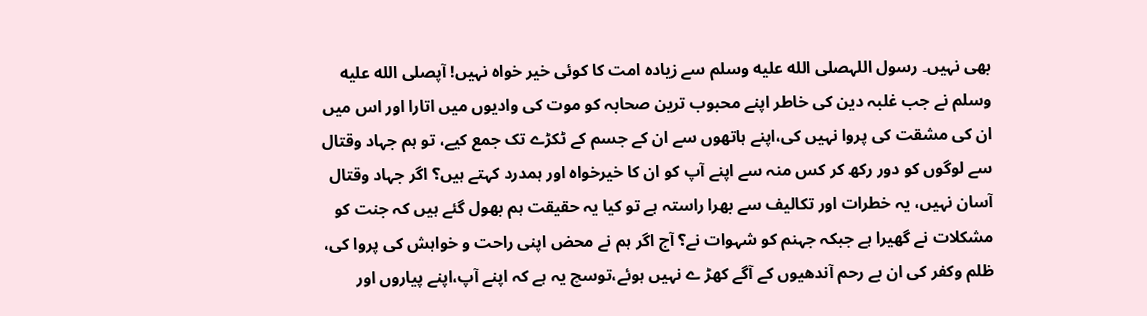بھی نہیں۔ رسول اللہصلى الله عليه وسلم سے زیادہ امت کا کوئی خیر خواہ نہیں! آپصلى الله عليه وسلم نے جب غلبہ دین کی خاطر اپنے محبوب ترین صحابہ کو موت کی وادیوں میں اتارا اور اس میں ان کی مشقت کی پروا نہیں کی،اپنے ہاتھوں سے ان کے جسم کے ٹکڑے تک جمع کیے، تو ہم جہاد وقتال سے لوگوں کو دور رکھ کر کس منہ سے اپنے آپ کو ان کا خیرخواہ اور ہمدرد کہتے ہیں؟ اگر جہاد وقتال آسان نہیں، یہ خطرات اور تکالیف سے بھرا راستہ ہے تو کیا یہ حقیقت ہم بھول گئے ہیں کہ جنت کو مشکلات نے گھیرا ہے جبکہ جہنم کو شہوات نے؟ آج اگر ہم نے محض اپنی راحت و خواہش کی پروا کی، ظلم وکفر کی ان بے رحم آندھیوں کے آگے کھڑ ے نہیں ہوئے،توسچ یہ ہے کہ اپنے آپ،اپنے پیاروں اور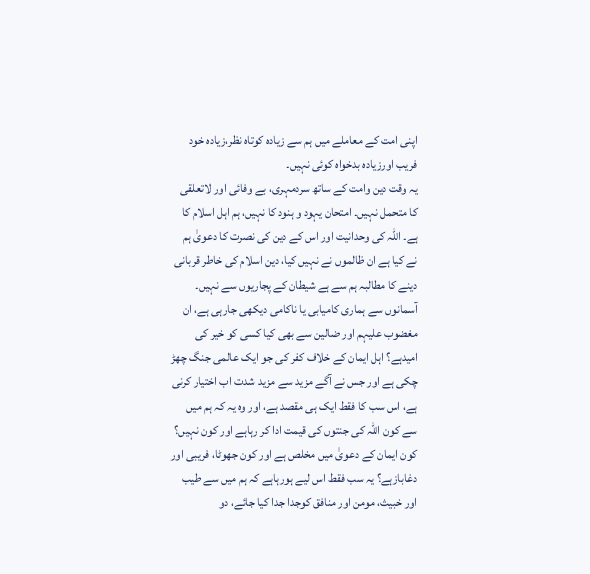اپنی امت کے معاملے میں ہم سے زیادہ کوتاہ نظر،زیادہ خود فریب اورزیادہ بدخواہ کوئی نہیں۔
یہ وقت دین وامت کے ساتھ سردمہری، بے وفائی اور لاتعلقی کا متحمل نہیں۔ امتحان یہود و ہنود کا نہیں، ہم اہل اسلام کا ہے۔ اللہ کی وحدانیت اور اس کے دین کی نصرت کا دعویٰ ہم نے کیا ہے ان ظالموں نے نہیں کیا، دین اسلام کی خاطر قربانی دینے کا مطالبہ ہم سے ہے شیطان کے پجاریوں سے نہیں۔ آسمانوں سے ہماری کامیابی یا ناکامی دیکھی جارہی ہے، ان مغضوب علیہم اور ضالین سے بھی کیا کسی کو خیر کی امیدہے؟ اہل ایمان کے خلاف کفر کی جو ایک عالمی جنگ چھڑ چکی ہے اور جس نے آگے مزید سے مزید شدت اب اختیار کرنی ہے، اس سب کا فقط ایک ہی مقصد ہے، اور وہ یہ کہ ہم میں سے کون اللہ کی جنتوں کی قیمت ادا کر رہاہے اور کون نہیں؟ کون ایمان کے دعویٰ میں مخلص ہے اور کون جھوٹا، فریبی اور دغابازہے؟ یہ سب فقط اس لیے ہورہاہے کہ ہم میں سے طیب اور خبیث، مومن اور منافق کوجدا جدا کیا جائے، دو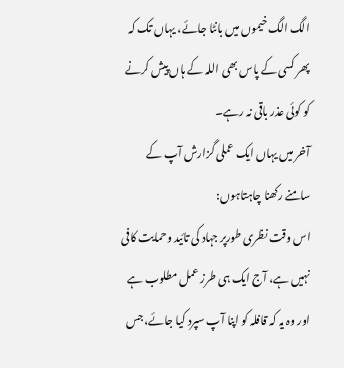الگ الگ خیموں میں بانٹا جائے، یہاں تک کہ پھر کسی کے پاس بھی اللہ کے ہاں پیش کرنے کو کوئی عذر باقی نہ رہے۔
آخر میں یہاں ایک عملی گزارش آپ کے سامنے رکھنا چاہتاہوں:
اس وقت نظری طورپر جہاد کی تائید وحمایت کافی نہیں ہے، آج ایک ہی طرز عمل مطلوب ہے اور وہ یہ کہ قافلہ کو اپنا آپ سپرد کیا جائے،جس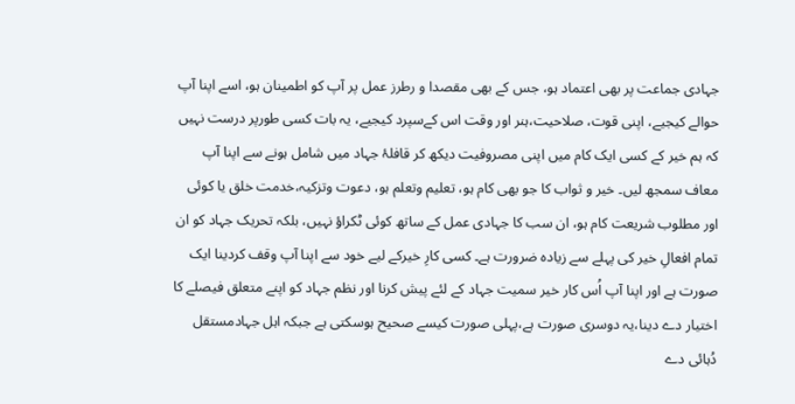جہادی جماعت پر بھی اعتماد ہو، جس کے بھی مقصدا و رطرز عمل پر آپ کو اطمینان ہو، اسے اپنا آپ حوالے کیجیے، اپنی قوت، صلاحیت،ہنر اور وقت اس کےسپرد کیجیے، یہ بات کسی طورپر درست نہیں کہ ہم خیر کے کسی ایک کام میں اپنی مصروفیت دیکھ کر قافلۂ جہاد میں شامل ہونے سے اپنا آپ معاف سمجھ لیں۔ خیر و ثواب کا جو بھی کام ہو، تعلیم وتعلم ہو، دعوت وتزکیہ،خدمت خلق یا کوئی اور مطلوب شریعت کام ہو، ان سب کا جہادی عمل کے ساتھ کوئی ٹکراؤ نہیں، بلکہ تحریک جہاد کو ان تمام افعالِ خیر کی پہلے سے زیادہ ضرورت ہے۔ کسی کارِ خیرکے لیے خود سے اپنا آپ وقف کردینا ایک صورت ہے اور اپنا آپ اُس کار خیر سمیت جہاد کے لئے پیش کرنا اور نظم جہاد کو اپنے متعلق فیصلے کا اختیار دے دینا،یہ دوسری صورت ہے،پہلی صورت کیسے صحیح ہوسکتی ہے جبکہ اہل جہادمستقل دُہائی دے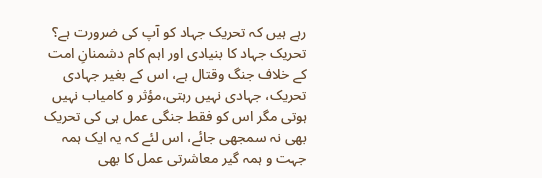رہے ہیں کہ تحریک جہاد کو آپ کی ضرورت ہے؟
تحریک جہاد کا بنیادی اور اہم کام دشمنانِ امت کے خلاف جنگ وقتال ہے، اس کے بغیر جہادی تحریک، جہادی نہیں رہتی،مؤثر و کامیاب نہیں ہوتی مگر اس کو فقط جنگی عمل ہی کی تحریک بھی نہ سمجھی جائے، اس لئے کہ یہ ایک ہمہ جہت و ہمہ گیر معاشرتی عمل کا بھی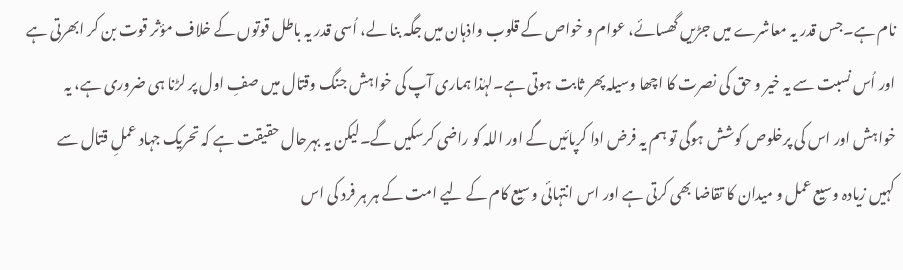نام ہے۔جس قدر یہ معاشرے میں جڑیں گھسائے، عوام و خواص کے قلوب واذہان میں جگہ بنا لے، اُسی قدر یہ باطل قوتوں کے خلاف مؤثر قوت بن کر ابھرتی ہے اور اُس نسبت سے یہ خیر و حق کی نصرت کا اچھا وسیلہ پھر ثابت ہوتی ہے۔لہٰذا ہماری آپ کی خواہش جنگ وقتال میں صفِ اول پر لڑنا ہی ضروری ہے، یہ خواہش اور اس کی پرخلوص کوشش ہوگی تو ہم یہ فرض ادا کرپائیں گے اور اللہ کو راضی کرسکیں گے۔لیکن یہ بہرحال حقیقت ہے کہ تحریک جہاد عملِ قتال سے کہیں زیادہ وسیع عمل و میدان کا تقاضا بھی کرتی ہے اور اس انتہائی و سیع کام کے لیے امت کے ہر ہر فرد کی اس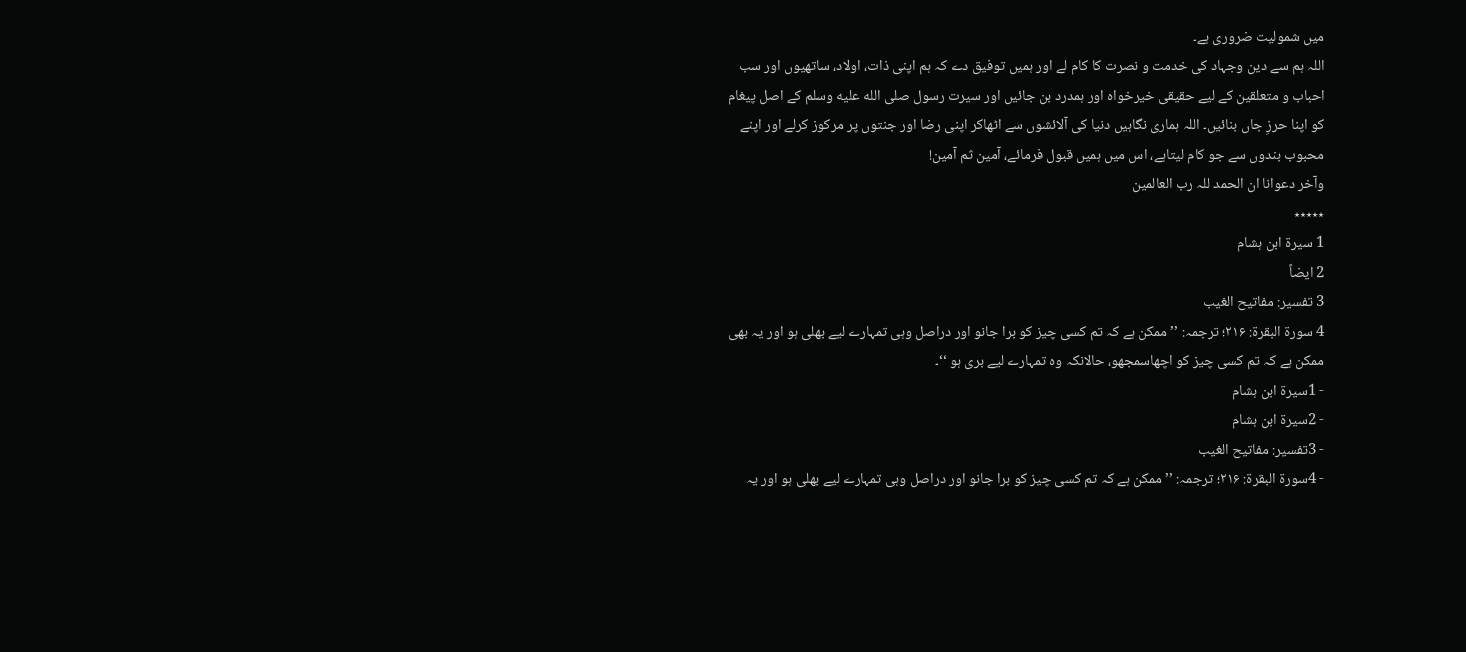میں شمولیت ضروری ہے۔
اللہ ہم سے دین وجہاد کی خدمت و نصرت کا کام لے اور ہمیں توفیق دے کہ ہم اپنی ذات، اولاد، ساتھیوں اور سب احباب و متعلقین کے لیے حقیقی خیرخواہ اور ہمدرد بن جائیں اور سیرت رسول صلى الله عليه وسلم کے اصل پیغام کو اپنا حرزِ جاں بنائیں۔ اللہ ہماری نگاہیں دنیا کی آلائشوں سے اٹھاکر اپنی رضا اور جنتوں پر مرکوز کرلے اور اپنے محبوب بندوں سے جو کام لیتاہے، اس میں ہمیں قبول فرمائے، آمین ثم آمین!
وآخر دعوانا ان الحمد للہ رب العالمین
٭٭٭٭٭
1 سیرۃ ابن ہشام
2 ایضاً
3 تفسير: مفاتيح الغيب
4 سورۃ البقرۃ: ۲۱۶؛ ترجمہ: ’’ ممکن ہے کہ تم کسی چیز کو برا جانو اور دراصل وہی تمہارے لیے بھلی ہو اور یہ بھی ممکن ہے کہ تم کسی چیز کو اچھاسمجھو، حالانکہ وہ تمہارے لیے بری ہو ‘‘۔
- 1سیرۃ ابن ہشام
- 2سیرۃ ابن ہشام
- 3تفسير: مفاتيح الغيب
- 4سورۃ البقرۃ: ۲۱۶؛ ترجمہ: ’’ ممکن ہے کہ تم کسی چیز کو برا جانو اور دراصل وہی تمہارے لیے بھلی ہو اور یہ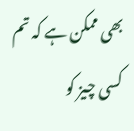بھی ممکن ہے کہ تم کسی چیز کو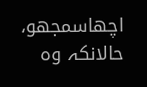اچھاسمجھو، حالانکہ وہ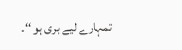تمہارے لیے بری ہو ‘‘۔